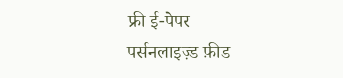फ्री ई-पेपर
पर्सनलाइज़्ड फ़ीड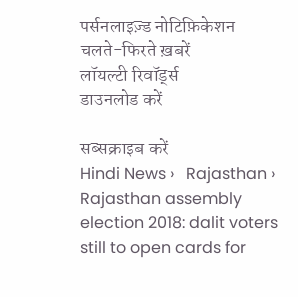पर्सनलाइज़्ड नोटिफ़िकेशन
चलते-फिरते ख़बरें
लॉयल्टी रिवॉर्ड्स
डाउनलोड करें

सब्सक्राइब करें
Hindi News ›   Rajasthan ›   Rajasthan assembly election 2018: dalit voters still to open cards for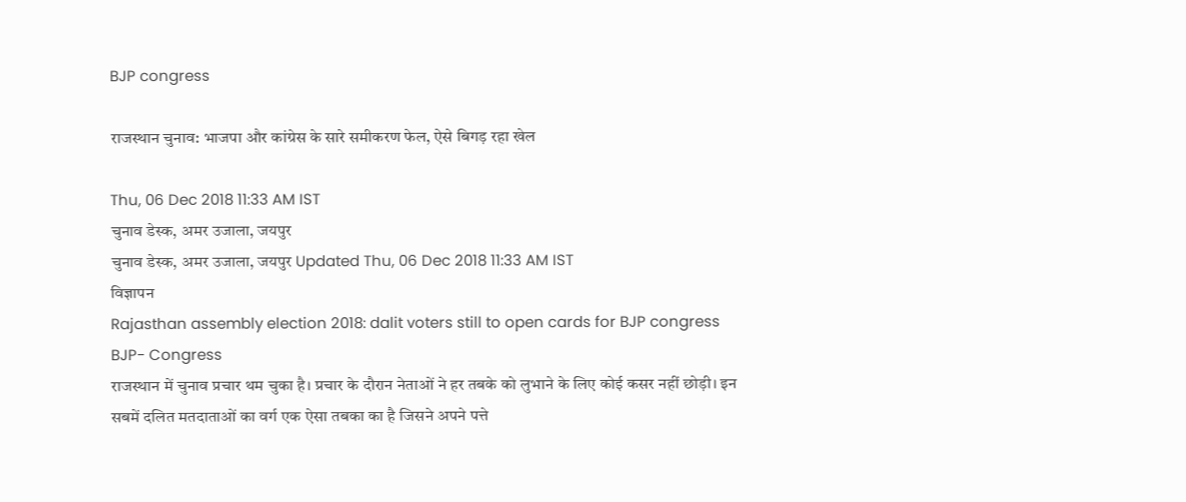BJP congress

राजस्थान चुनाव: भाजपा और कांग्रेस के सारे समीकरण फेल, ऐसे बिगड़ रहा खेल

Thu, 06 Dec 2018 11:33 AM IST
चुनाव डेस्क, अमर उजाला, जयपुर
चुनाव डेस्क, अमर उजाला, जयपुर Updated Thu, 06 Dec 2018 11:33 AM IST
विज्ञापन
Rajasthan assembly election 2018: dalit voters still to open cards for BJP congress
BJP- Congress
राजस्थान में चुनाव प्रचार थम चुका है। प्रचार के दौरान नेताओं ने हर तबके को लुभाने के लिए कोई कसर नहीं छोड़ी। इन सबमें दलित मतदाताओं का वर्ग एक ऐसा तबका का है जिसने अपने पत्ते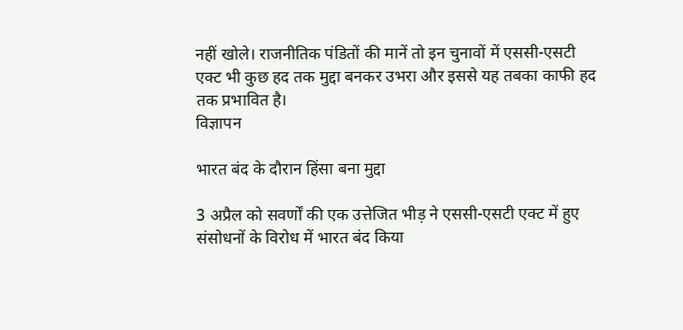नहीं खोले। राजनीतिक पंडितों की मानें तो इन चुनावों में एससी-एसटी एक्ट भी कुछ हद तक मुद्दा बनकर उभरा और इससे यह तबका काफी हद तक प्रभावित है।
विज्ञापन

भारत बंद के दौरान हिंसा बना मुद्दा

3 अप्रैल को सवर्णों की एक उत्तेजित भीड़ ने एससी-एसटी एक्ट में हुए संसोधनों के विरोध में भारत बंद किया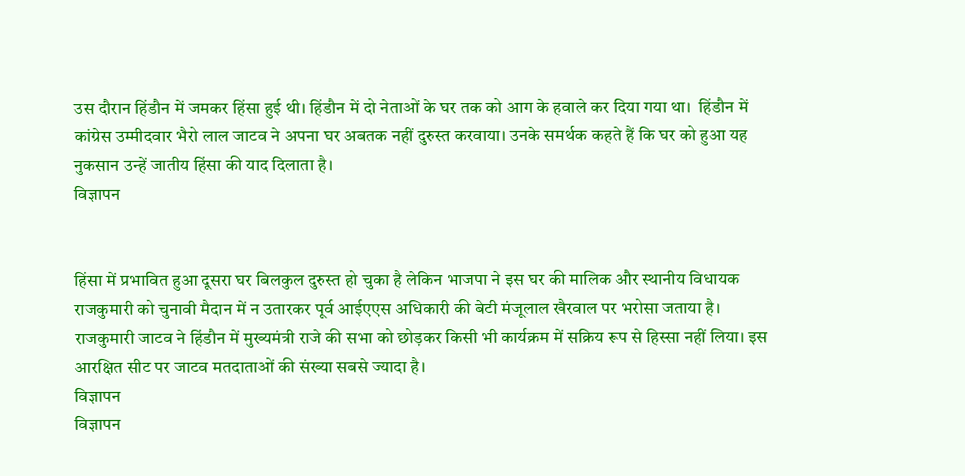उस दौरान हिंडौन में जमकर हिंसा हुई थी। हिंडौन में दो नेताओं के घर तक को आग के हवाले कर दिया गया था।  हिंडौन में कांग्रेस उम्मीदवार भैरो लाल जाटव ने अपना घर अबतक नहीं दुरुस्त करवाया। उनके समर्थक कहते हैं कि घर को हुआ यह नुकसान उन्हें जातीय हिंसा की याद दिलाता है।
विज्ञापन


हिंसा में प्रभावित हुआ दूसरा घर बिलकुल दुरुस्त हो चुका है लेकिन भाजपा ने इस घर की मालिक और स्थानीय विधायक राजकुमारी को चुनावी मैदान में न उतारकर पूर्व आईएएस अधिकारी की बेटी मंजूलाल खैरवाल पर भरोसा जताया है। राजकुमारी जाटव ने हिंडौन में मुख्यमंत्री राजे की सभा को छोड़कर किसी भी कार्यक्रम में सक्रिय रूप से हिस्सा नहीं लिया। इस आरक्षित सीट पर जाटव मतदाताओं की संख्या सबसे ज्यादा है।
विज्ञापन
विज्ञापन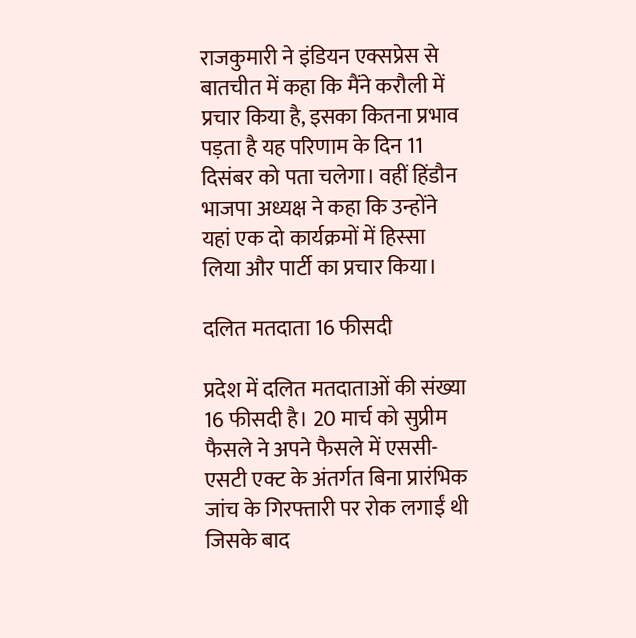राजकुमारी ने इंडियन एक्सप्रेस से बातचीत में कहा कि मैंने करौली में प्रचार किया है, इसका कितना प्रभाव पड़ता है यह परिणाम के दिन 11 दिसंबर को पता चलेगा। वहीं हिंडौन भाजपा अध्यक्ष ने कहा कि उन्होंने यहां एक दो कार्यक्रमों में हिस्सा लिया और पार्टी का प्रचार किया।

दलित मतदाता 16 फीसदी

प्रदेश में दलित मतदाताओं की संख्या 16 फीसदी है। 20 मार्च को सुप्रीम फैसले ने अपने फैसले में एससी-एसटी एक्ट के अंतर्गत बिना प्रारंभिक जांच के गिरफ्तारी पर रोक लगाईं थी जिसके बाद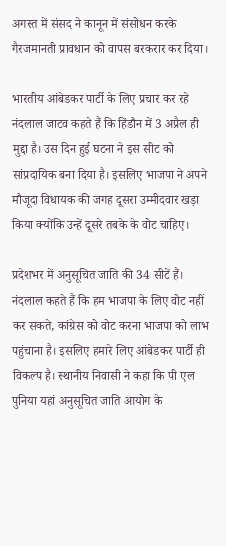अगस्त में संसद ने कानून में संसोधन करके गैरजमानती प्रावधान को वापस बरकरार कर दिया।

भारतीय आंबेडकर पार्टी के लिए प्रचार कर रहे नंदलाल जाटव कहते हैं कि हिंडौन में 3 अप्रैल ही मुद्दा है। उस दिन हुई घटना ने इस सीट को सांप्रदायिक बना दिया है। इसलिए भाजपा ने अपने मौजूदा विधायक की जगह दूसरा उम्मीदवार खड़ा किया क्योंकि उन्हें दूसरे तबके के वोट चाहिए।

प्रदेशभर में अनुसूचित जाति की 34 सीटें हैं। नंदलाल कहते हैं कि हम भाजपा के लिए वोट नहीं कर सकते, कांग्रेस को वोट करना भाजपा को लाभ पहुंचाना है। इसलिए हमारे लिए आंबेडकर पार्टी ही विकल्प है। स्थानीय निवासी ने कहा कि पी एल पुनिया यहां अनुसूचित जाति आयोग के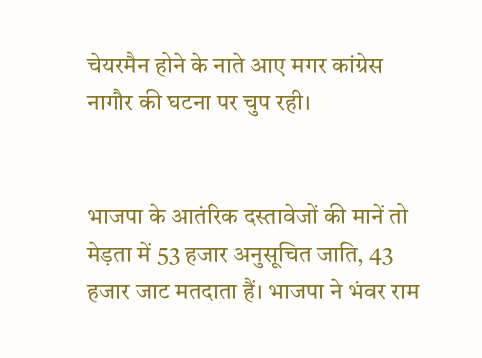चेयरमैन होने के नाते आए मगर कांग्रेस नागौर की घटना पर चुप रही।


भाजपा के आतंरिक दस्तावेजों की मानें तो मेड़ता में 53 हजार अनुसूचित जाति, 43 हजार जाट मतदाता हैं। भाजपा ने भंवर राम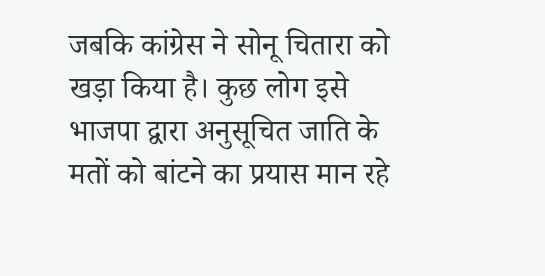जबकि कांग्रेस ने सोनू चितारा को खड़ा किया है। कुछ लोग इसे भाजपा द्वारा अनुसूचित जाति के मतों को बांटने का प्रयास मान रहे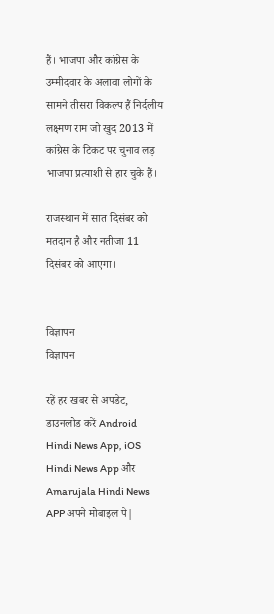हैं। भाजपा और कांग्रेस के उम्मीदवार के अलावा लोगों के सामने तीसरा विकल्प हैं निर्दलीय लक्ष्मण राम जो खुद 2013 में कांग्रेस के टिकट पर चुनाव लड़ भाजपा प्रत्याशी से हार चुके हैं।

राजस्थान में सात दिसंबर को मतदान है और नतीजा 11 दिसंबर को आएगा।


विज्ञापन
विज्ञापन

रहें हर खबर से अपडेट, डाउनलोड करें Android Hindi News App, iOS Hindi News App और Amarujala Hindi News APP अपने मोबाइल पे|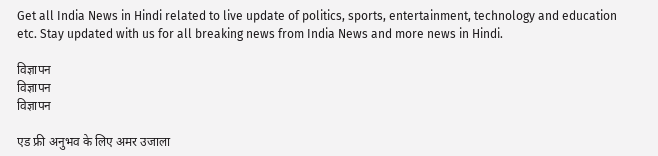Get all India News in Hindi related to live update of politics, sports, entertainment, technology and education etc. Stay updated with us for all breaking news from India News and more news in Hindi.

विज्ञापन
विज्ञापन
विज्ञापन

एड फ्री अनुभव के लिए अमर उजाला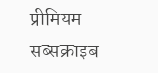प्रीमियम सब्सक्राइब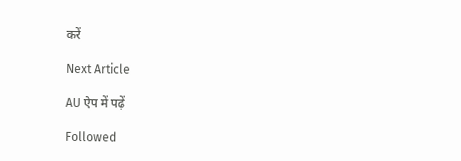करें

Next Article

AU ऐप में पढ़ें

Followed